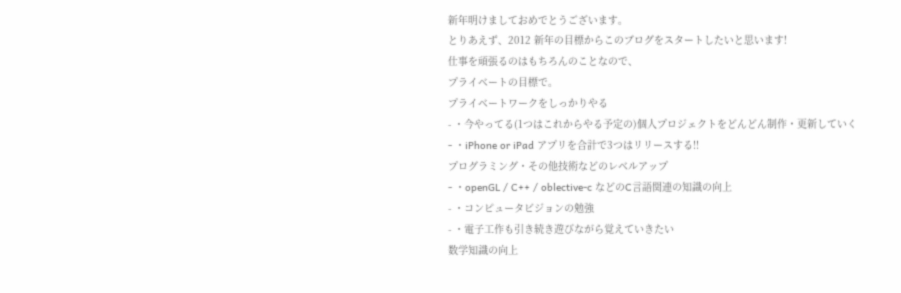新年明けましておめでとうございます。
とりあえず、2012 新年の目標からこのブログをスタートしたいと思います!
仕事を頑張るのはもちろんのことなので、
プライベートの目標で。
プライベートワークをしっかりやる
- ・今やってる(1つはこれからやる予定の)個人プロジェクトをどんどん制作・更新していく
- ・iPhone or iPad アプリを合計で3つはリリースする!!
プログラミング・その他技術などのレベルアップ
- ・openGL / C++ / oblective-c などのC言語関連の知識の向上
- ・コンピュータビジョンの勉強
- ・電子工作も引き続き遊びながら覚えていきたい
数学知識の向上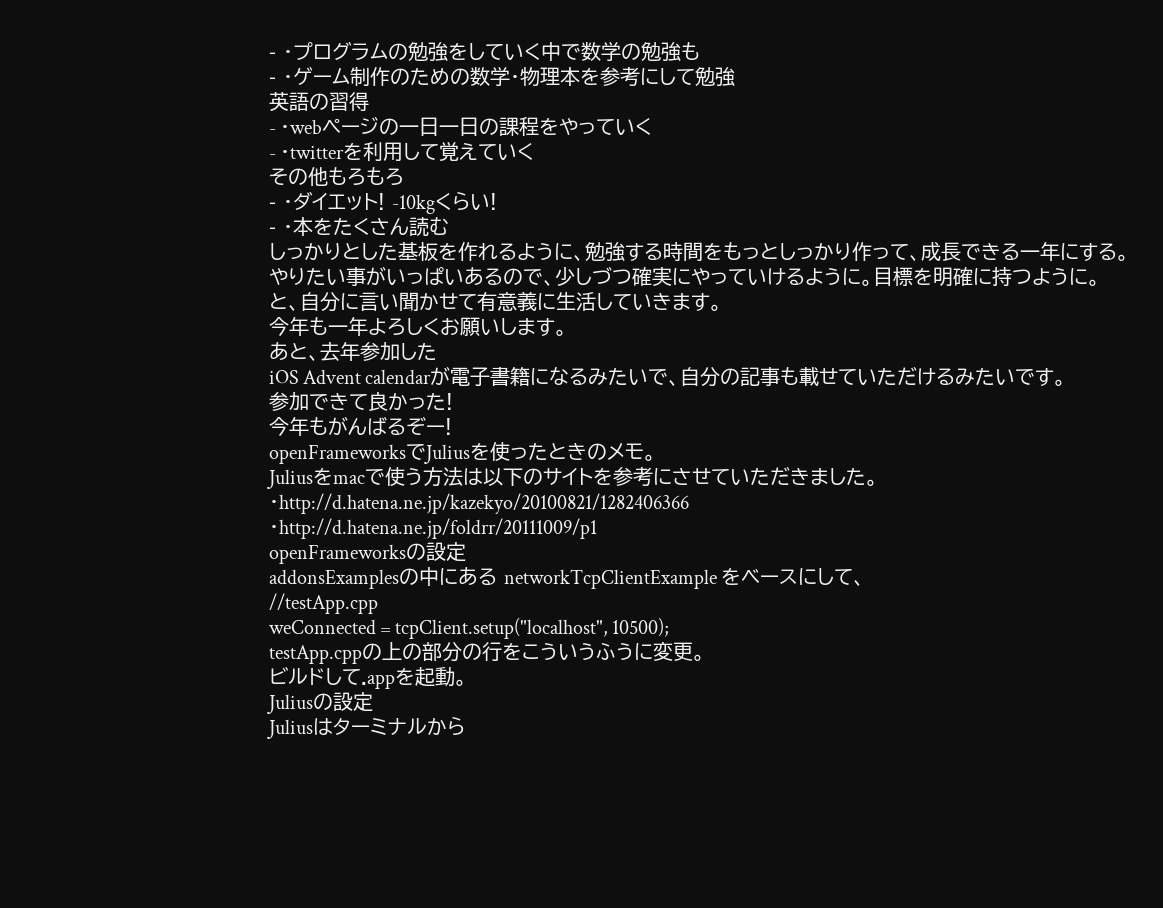- ・プログラムの勉強をしていく中で数学の勉強も
- ・ゲーム制作のための数学・物理本を参考にして勉強
英語の習得
- ・webページの一日一日の課程をやっていく
- ・twitterを利用して覚えていく
その他もろもろ
- ・ダイエット! -10kgくらい!
- ・本をたくさん読む
しっかりとした基板を作れるように、勉強する時間をもっとしっかり作って、成長できる一年にする。
やりたい事がいっぱいあるので、少しづつ確実にやっていけるように。目標を明確に持つように。
と、自分に言い聞かせて有意義に生活していきます。
今年も一年よろしくお願いします。
あと、去年参加した
iOS Advent calendarが電子書籍になるみたいで、自分の記事も載せていただけるみたいです。
参加できて良かった!
今年もがんばるぞー!
openFrameworksでJuliusを使ったときのメモ。
Juliusをmacで使う方法は以下のサイトを参考にさせていただきました。
・http://d.hatena.ne.jp/kazekyo/20100821/1282406366
・http://d.hatena.ne.jp/foldrr/20111009/p1
openFrameworksの設定
addonsExamplesの中にある networkTcpClientExample をベースにして、
//testApp.cpp
weConnected = tcpClient.setup("localhost", 10500);
testApp.cppの上の部分の行をこういうふうに変更。
ビルドして.appを起動。
Juliusの設定
Juliusはターミナルから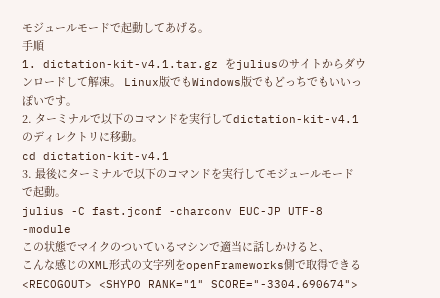モジュールモードで起動してあげる。
手順
1. dictation-kit-v4.1.tar.gz をjuliusのサイトからダウンロードして解凍。 Linux版でもWindows版でもどっちでもいいっぽいです。
2. ターミナルで以下のコマンドを実行してdictation-kit-v4.1のディレクトリに移動。
cd dictation-kit-v4.1
3. 最後にターミナルで以下のコマンドを実行してモジュールモードで起動。
julius -C fast.jconf -charconv EUC-JP UTF-8 -module
この状態でマイクのついているマシンで適当に話しかけると、
こんな感じのXML形式の文字列をopenFrameworks側で取得できる
<RECOGOUT> <SHYPO RANK="1" SCORE="-3304.690674">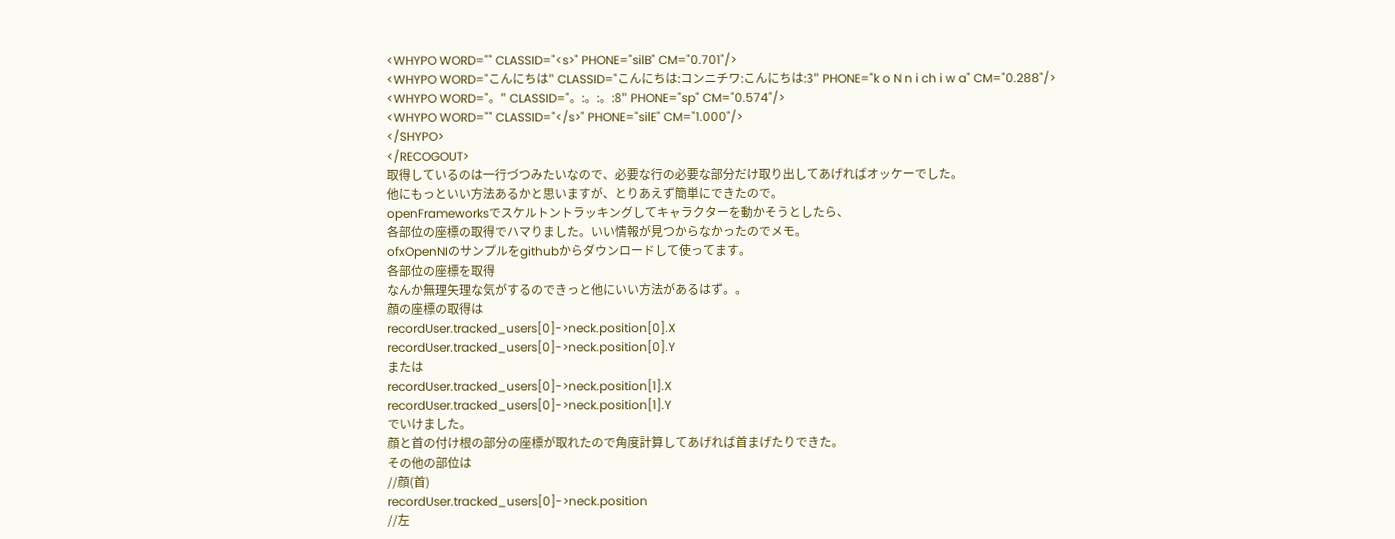<WHYPO WORD="" CLASSID="<s>" PHONE="silB" CM="0.701"/>
<WHYPO WORD="こんにちは" CLASSID="こんにちは:コンニチワ:こんにちは:3" PHONE="k o N n i ch i w a" CM="0.288"/>
<WHYPO WORD="。" CLASSID="。:。:。:8" PHONE="sp" CM="0.574"/>
<WHYPO WORD="" CLASSID="</s>" PHONE="silE" CM="1.000"/>
</SHYPO>
</RECOGOUT>
取得しているのは一行づつみたいなので、必要な行の必要な部分だけ取り出してあげればオッケーでした。
他にもっといい方法あるかと思いますが、とりあえず簡単にできたので。
openFrameworksでスケルトントラッキングしてキャラクターを動かそうとしたら、
各部位の座標の取得でハマりました。いい情報が見つからなかったのでメモ。
ofxOpenNIのサンプルをgithubからダウンロードして使ってます。
各部位の座標を取得
なんか無理矢理な気がするのできっと他にいい方法があるはず。。
顔の座標の取得は
recordUser.tracked_users[0]->neck.position[0].X
recordUser.tracked_users[0]->neck.position[0].Y
または
recordUser.tracked_users[0]->neck.position[1].X
recordUser.tracked_users[0]->neck.position[1].Y
でいけました。
顔と首の付け根の部分の座標が取れたので角度計算してあげれば首まげたりできた。
その他の部位は
//顔(首)
recordUser.tracked_users[0]->neck.position
//左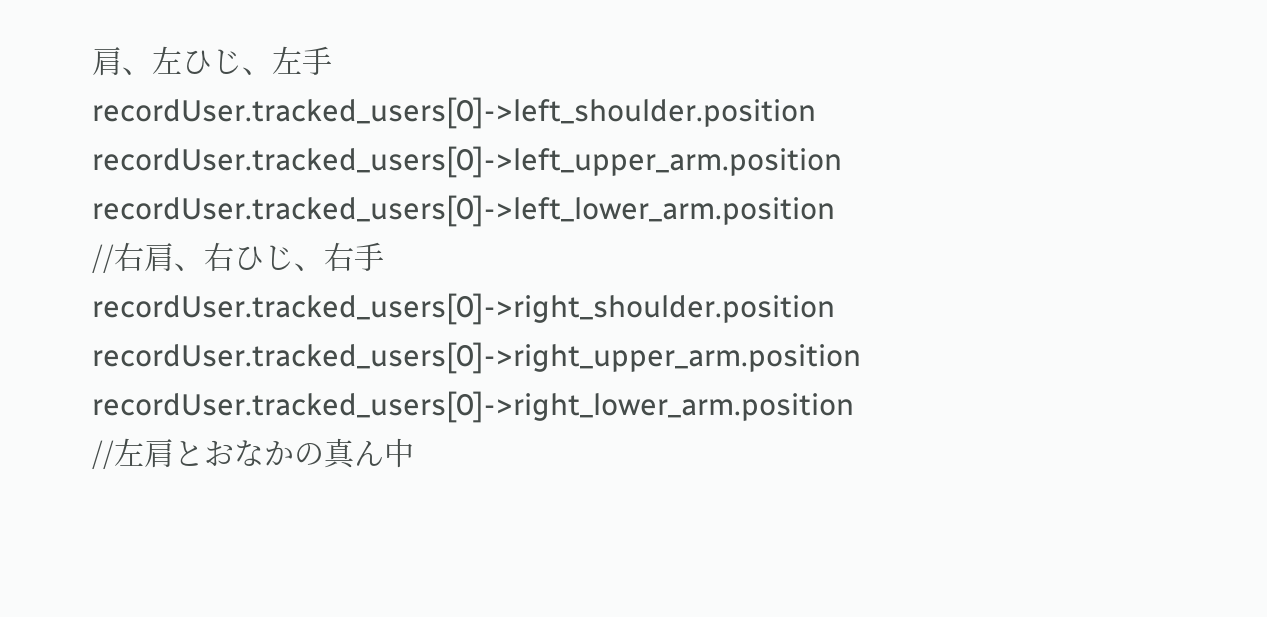肩、左ひじ、左手
recordUser.tracked_users[0]->left_shoulder.position
recordUser.tracked_users[0]->left_upper_arm.position
recordUser.tracked_users[0]->left_lower_arm.position
//右肩、右ひじ、右手
recordUser.tracked_users[0]->right_shoulder.position
recordUser.tracked_users[0]->right_upper_arm.position
recordUser.tracked_users[0]->right_lower_arm.position
//左肩とおなかの真ん中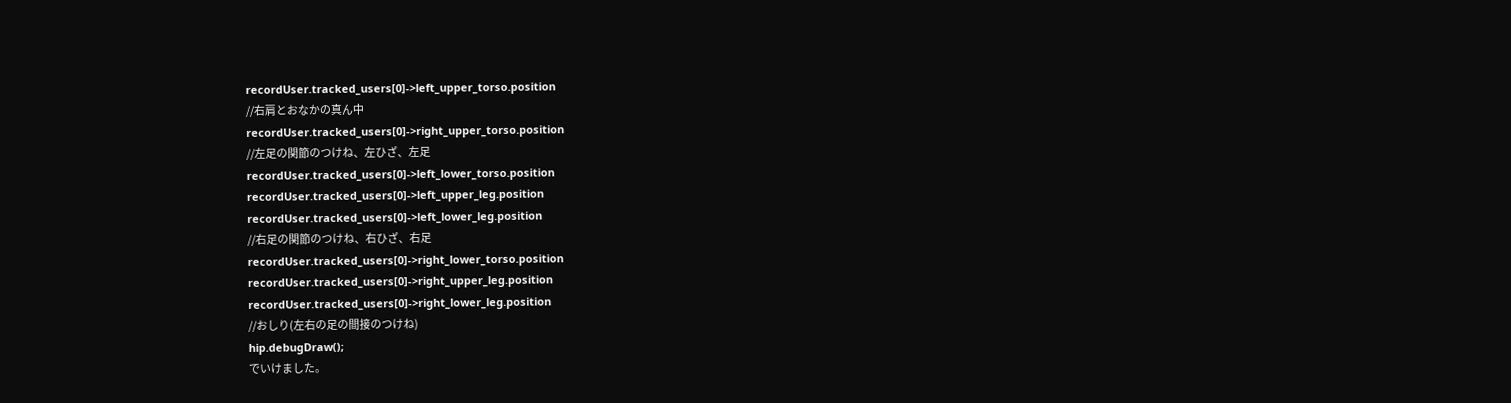recordUser.tracked_users[0]->left_upper_torso.position
//右肩とおなかの真ん中
recordUser.tracked_users[0]->right_upper_torso.position
//左足の関節のつけね、左ひざ、左足
recordUser.tracked_users[0]->left_lower_torso.position
recordUser.tracked_users[0]->left_upper_leg.position
recordUser.tracked_users[0]->left_lower_leg.position
//右足の関節のつけね、右ひざ、右足
recordUser.tracked_users[0]->right_lower_torso.position
recordUser.tracked_users[0]->right_upper_leg.position
recordUser.tracked_users[0]->right_lower_leg.position
//おしり(左右の足の間接のつけね)
hip.debugDraw();
でいけました。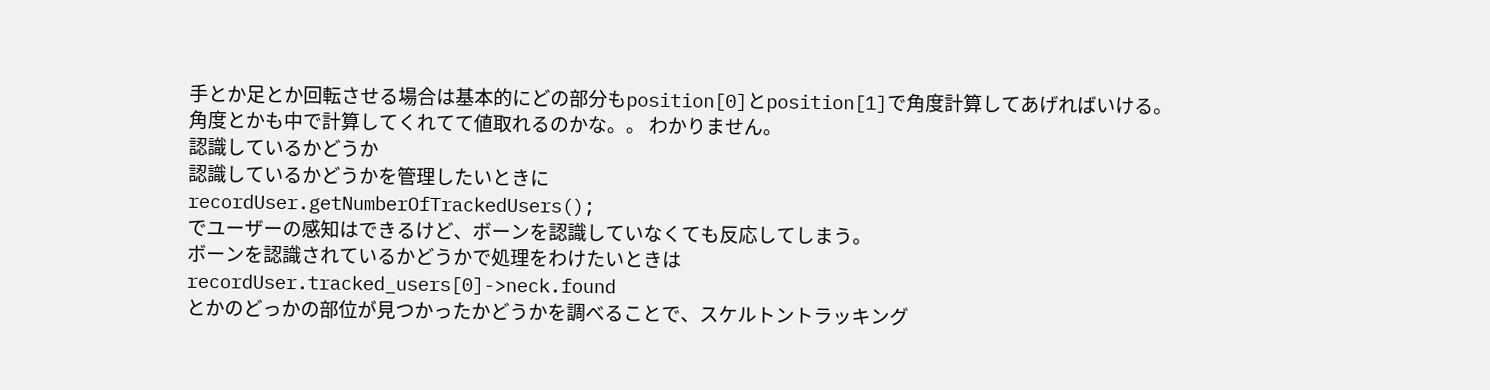手とか足とか回転させる場合は基本的にどの部分もposition[0]とposition[1]で角度計算してあげればいける。
角度とかも中で計算してくれてて値取れるのかな。。 わかりません。
認識しているかどうか
認識しているかどうかを管理したいときに
recordUser.getNumberOfTrackedUsers();
でユーザーの感知はできるけど、ボーンを認識していなくても反応してしまう。
ボーンを認識されているかどうかで処理をわけたいときは
recordUser.tracked_users[0]->neck.found
とかのどっかの部位が見つかったかどうかを調べることで、スケルトントラッキング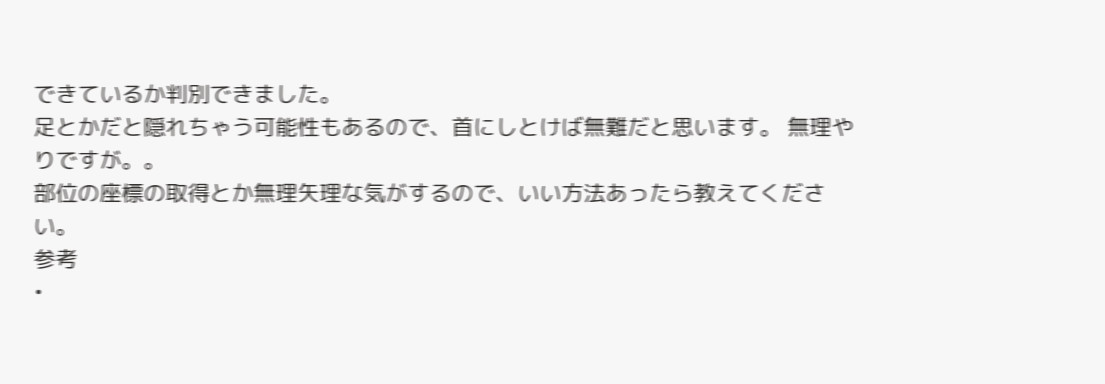できているか判別できました。
足とかだと隠れちゃう可能性もあるので、首にしとけば無難だと思います。 無理やりですが。。
部位の座標の取得とか無理矢理な気がするので、いい方法あったら教えてください。
参考
•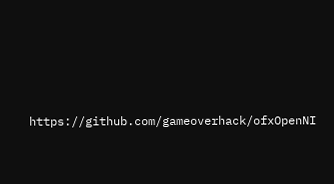https://github.com/gameoverhack/ofxOpenNI